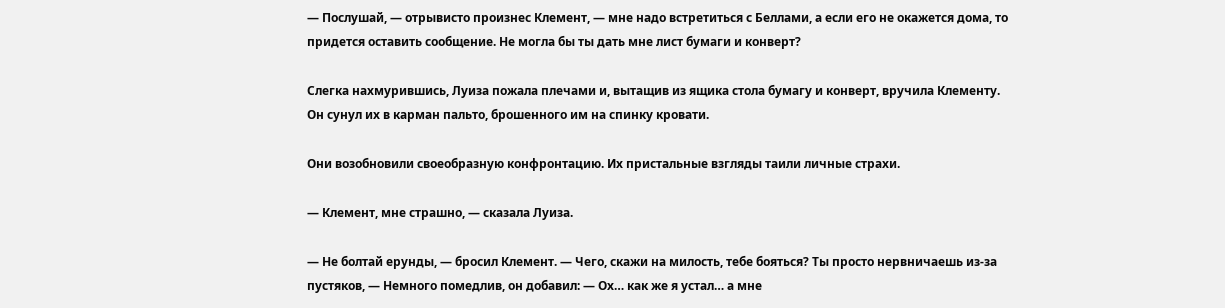— Послушай, — отрывисто произнес Клемент, — мне надо встретиться с Беллами, а если его не окажется дома, то придется оставить сообщение. Не могла бы ты дать мне лист бумаги и конверт?

Слегка нахмурившись, Луиза пожала плечами и, вытащив из ящика стола бумагу и конверт, вручила Клементу. Он сунул их в карман пальто, брошенного им на спинку кровати.

Они возобновили своеобразную конфронтацию. Их пристальные взгляды таили личные страхи.

— Клемент, мне страшно, — сказала Луиза.

— Не болтай ерунды, — бросил Клемент. — Чего, скажи на милость, тебе бояться? Ты просто нервничаешь из-за пустяков, — Немного помедлив, он добавил: — Ох… как же я устал… а мне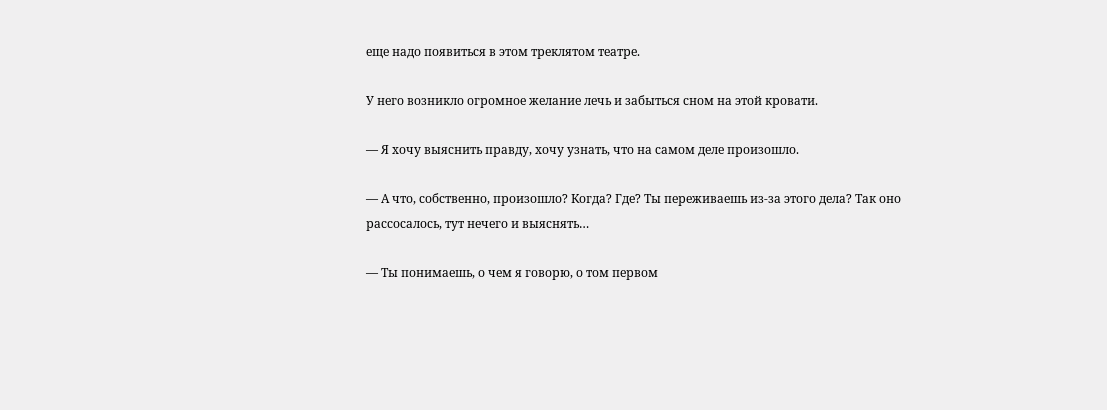еще надо появиться в этом треклятом театре.

У него возникло огромное желание лечь и забыться сном на этой кровати.

— Я хочу выяснить правду, хочу узнать, что на самом деле произошло.

— А что, собственно, произошло? Когда? Где? Ты переживаешь из-за этого дела? Так оно рассосалось, тут нечего и выяснять…

— Ты понимаешь, о чем я говорю, о том первом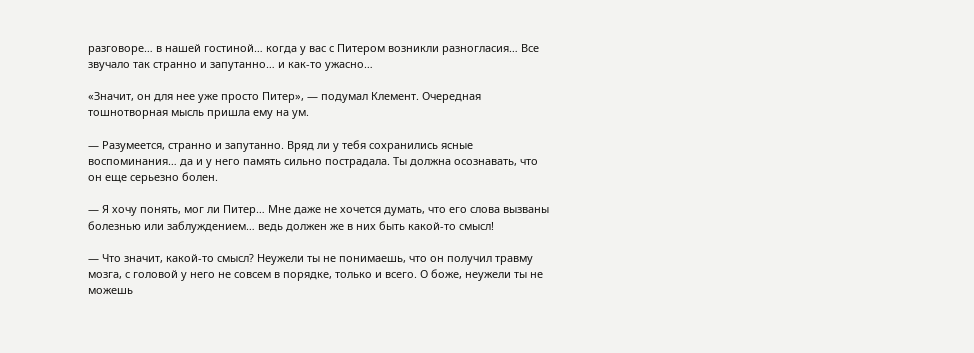разговоре… в нашей гостиной… когда у вас с Питером возникли разногласия… Все звучало так странно и запутанно… и как-то ужасно…

«Значит, он для нее уже просто Питер», — подумал Клемент. Очередная тошнотворная мысль пришла ему на ум.

— Разумеется, странно и запутанно. Вряд ли у тебя сохранились ясные воспоминания… да и у него память сильно пострадала. Ты должна осознавать, что он еще серьезно болен.

— Я хочу понять, мог ли Питер… Мне даже не хочется думать, что его слова вызваны болезнью или заблуждением… ведь должен же в них быть какой-то смысл!

— Что значит, какой-то смысл? Неужели ты не понимаешь, что он получил травму мозга, с головой у него не совсем в порядке, только и всего. О боже, неужели ты не можешь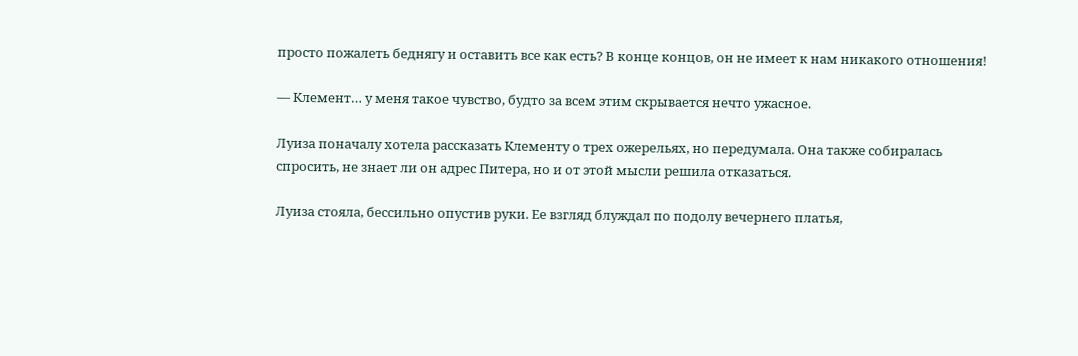просто пожалеть беднягу и оставить все как есть? В конце концов, он не имеет к нам никакого отношения!

— Клемент… у меня такое чувство, будто за всем этим скрывается нечто ужасное.

Луиза поначалу хотела рассказать Клементу о трех ожерельях, но передумала. Она также собиралась спросить, не знает ли он адрес Питера, но и от этой мысли решила отказаться.

Луиза стояла, бессильно опустив руки. Ее взгляд блуждал по подолу вечернего платья,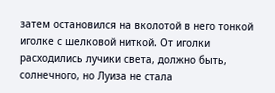затем остановился на вколотой в него тонкой иголке с шелковой ниткой. От иголки расходились лучики света, должно быть, солнечного, но Луиза не стала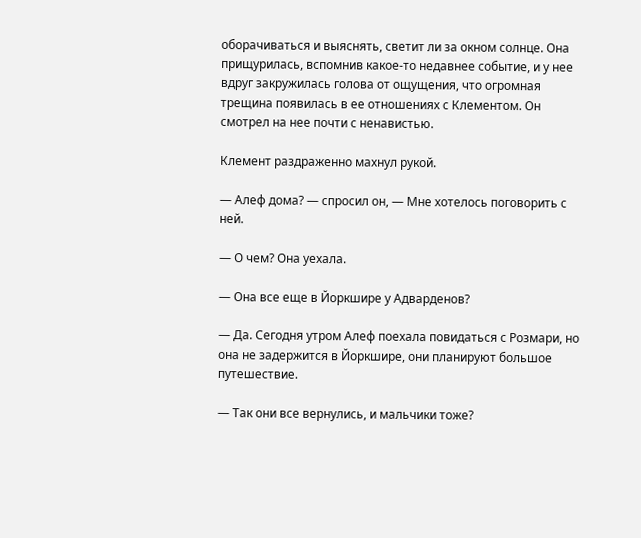оборачиваться и выяснять, светит ли за окном солнце. Она прищурилась, вспомнив какое-то недавнее событие, и у нее вдруг закружилась голова от ощущения, что огромная трещина появилась в ее отношениях с Клементом. Он смотрел на нее почти с ненавистью.

Клемент раздраженно махнул рукой.

— Алеф дома? — спросил он, — Мне хотелось поговорить с ней.

— О чем? Она уехала.

— Она все еще в Йоркшире у Адварденов?

— Да. Сегодня утром Алеф поехала повидаться с Розмари, но она не задержится в Йоркшире, они планируют большое путешествие.

— Так они все вернулись, и мальчики тоже?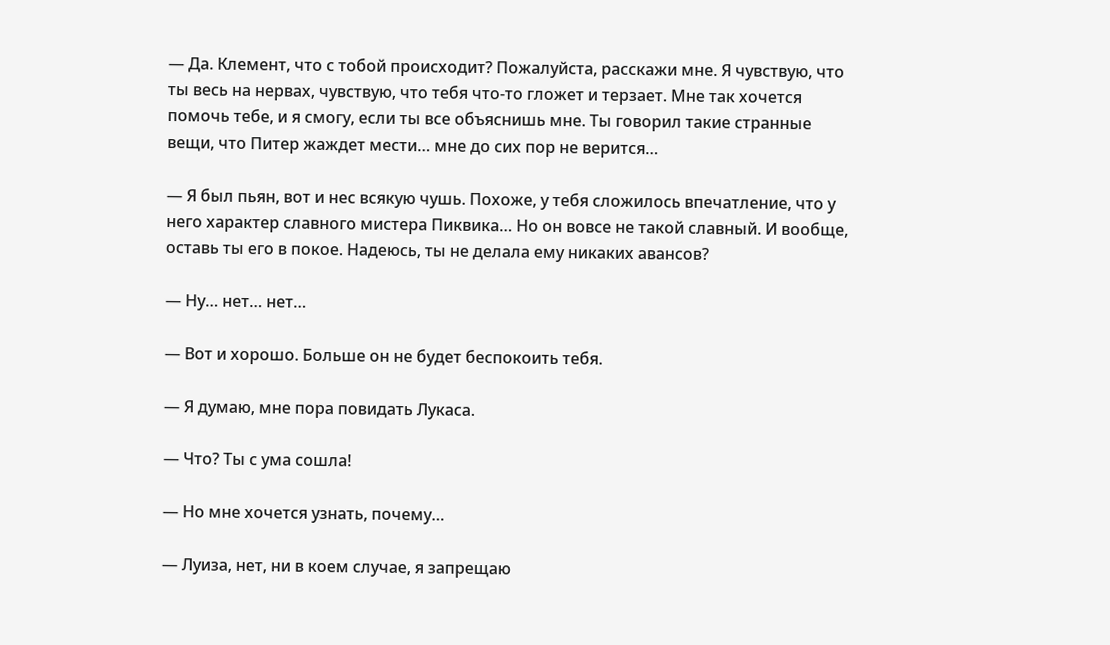— Да. Клемент, что с тобой происходит? Пожалуйста, расскажи мне. Я чувствую, что ты весь на нервах, чувствую, что тебя что-то гложет и терзает. Мне так хочется помочь тебе, и я смогу, если ты все объяснишь мне. Ты говорил такие странные вещи, что Питер жаждет мести… мне до сих пор не верится…

— Я был пьян, вот и нес всякую чушь. Похоже, у тебя сложилось впечатление, что у него характер славного мистера Пиквика… Но он вовсе не такой славный. И вообще, оставь ты его в покое. Надеюсь, ты не делала ему никаких авансов?

— Ну… нет… нет…

— Вот и хорошо. Больше он не будет беспокоить тебя.

— Я думаю, мне пора повидать Лукаса.

— Что? Ты с ума сошла!

— Но мне хочется узнать, почему…

— Луиза, нет, ни в коем случае, я запрещаю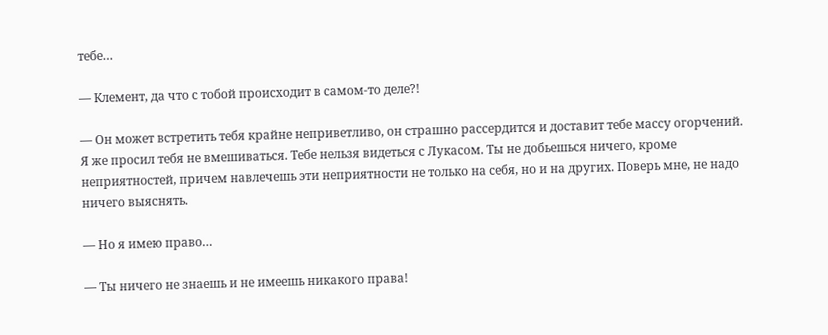тебе…

— Клемент, да что с тобой происходит в самом-то деле?!

— Он может встретить тебя крайне неприветливо, он страшно рассердится и доставит тебе массу огорчений. Я же просил тебя не вмешиваться. Тебе нельзя видеться с Лукасом. Ты не добьешься ничего, кроме неприятностей, причем навлечешь эти неприятности не только на себя, но и на других. Поверь мне, не надо ничего выяснять.

— Но я имею право…

— Ты ничего не знаешь и не имеешь никакого права!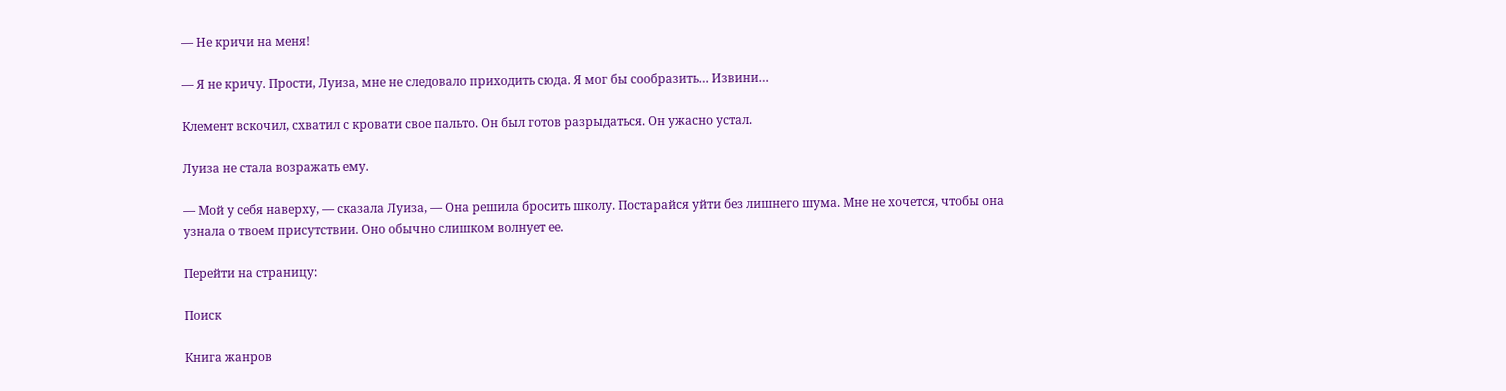— Не кричи на меня!

— Я не кричу. Прости, Луиза, мне не следовало приходить сюда. Я мог бы сообразить… Извини…

Клемент вскочил, схватил с кровати свое пальто. Он был готов разрыдаться. Он ужасно устал.

Луиза не стала возражать ему.

— Мой у себя наверху, — сказала Луиза, — Она решила бросить школу. Постарайся уйти без лишнего шума. Мне не хочется, чтобы она узнала о твоем присутствии. Оно обычно слишком волнует ее.

Перейти на страницу:

Поиск

Книга жанров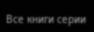Все книги серии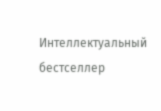Интеллектуальный бестселлер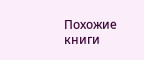Похожие книги